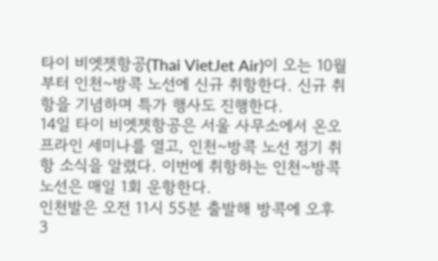타이 비엣젯항공(Thai VietJet Air)이 오는 10월부터 인천~방콕 노선에 신규 취항한다. 신규 취항을 기념하며 특가 행사도 진행한다.
14일 타이 비엣젯항공은 서울 사무소에서 온오프라인 세미나를 열고, 인천~방콕 노선 정기 취항 소식을 알렸다. 이번에 취항하는 인천~방콕 노선은 매일 1회 운항한다.
인천발은 오전 11시 55분 출발해 방콕에 오후 3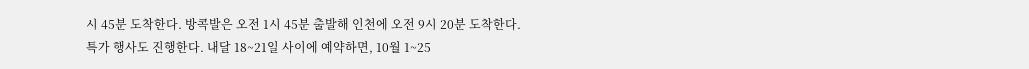시 45분 도착한다. 방콕발은 오전 1시 45분 출발해 인천에 오전 9시 20분 도착한다.
특가 행사도 진행한다. 내달 18~21일 사이에 예약하면, 10월 1~25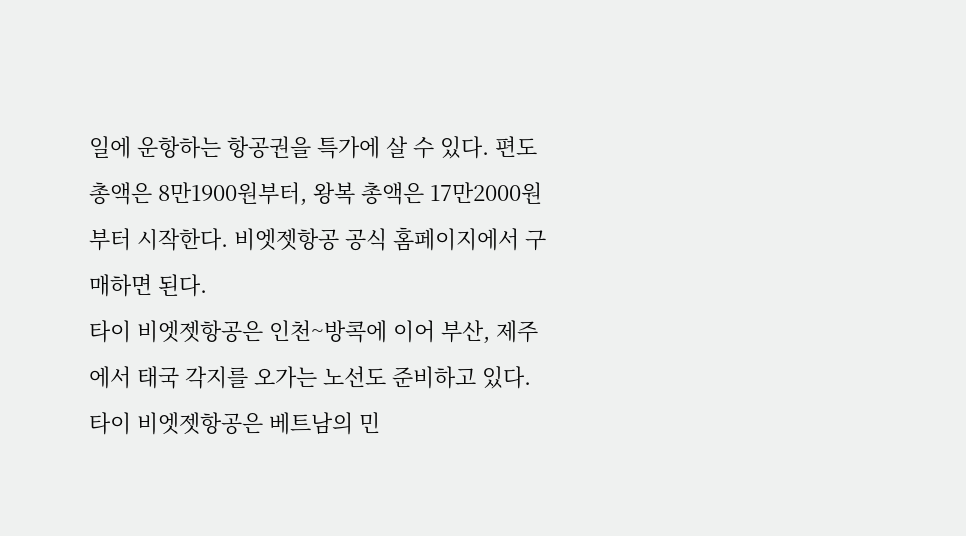일에 운항하는 항공권을 특가에 살 수 있다. 편도 총액은 8만1900원부터, 왕복 총액은 17만2000원부터 시작한다. 비엣젯항공 공식 홈페이지에서 구매하면 된다.
타이 비엣젯항공은 인천~방콕에 이어 부산, 제주에서 태국 각지를 오가는 노선도 준비하고 있다.
타이 비엣젯항공은 베트남의 민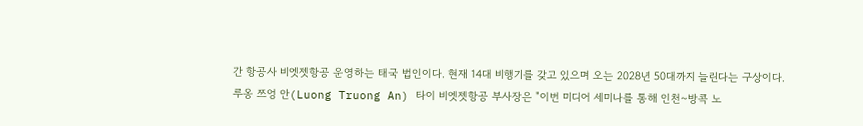간 항공사 비엣젯항공 운영하는 태국 법인이다. 현재 14대 비행기를 갖고 있으며 오는 2028년 50대까지 늘린다는 구상이다.
루옹 쯔엉 안(Luong Truong An) 타이 비엣젯항공 부사장은 "이번 미디어 세미나를 통해 인천~방콕 노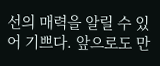선의 매력을 알릴 수 있어 기쁘다. 앞으로도 만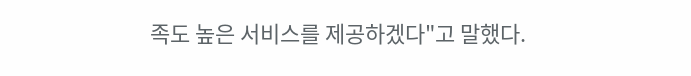족도 높은 서비스를 제공하겠다"고 말했다.